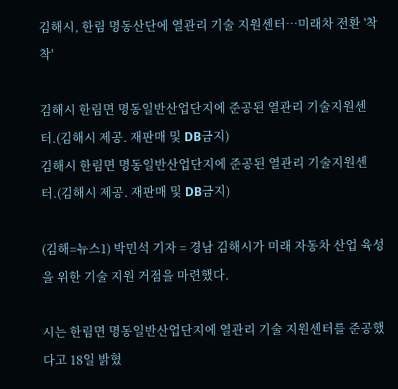김해시, 한림 명동산단에 열관리 기술 지원센터…미래차 전환 '착착'

김해시 한림면 명동일반산업단지에 준공된 열관리 기술지원센터.(김해시 제공. 재판매 및 DB금지)
김해시 한림면 명동일반산업단지에 준공된 열관리 기술지원센터.(김해시 제공. 재판매 및 DB금지)

(김해=뉴스1) 박민석 기자 = 경남 김해시가 미래 자동차 산업 육성을 위한 기술 지원 거점을 마련했다.

시는 한림면 명동일반산업단지에 열관리 기술 지원센터를 준공했다고 18일 밝혔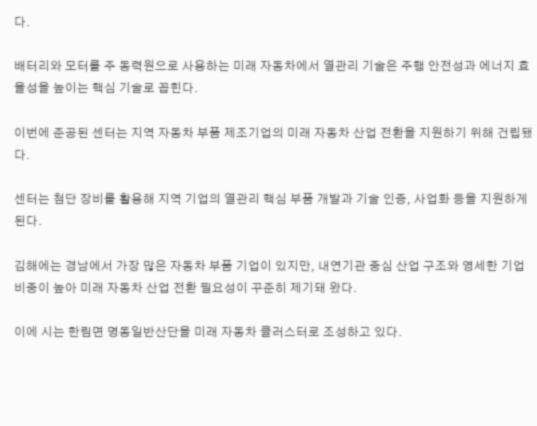다.

배터리와 모터를 주 동력원으로 사용하는 미래 자동차에서 열관리 기술은 주행 안전성과 에너지 효율성을 높이는 핵심 기술로 꼽힌다.

이번에 준공된 센터는 지역 자동차 부품 제조기업의 미래 자동차 산업 전환을 지원하기 위해 건립됐다.

센터는 첨단 장비를 활용해 지역 기업의 열관리 핵심 부품 개발과 기술 인증, 사업화 등을 지원하게 된다.

김해에는 경남에서 가장 많은 자동차 부품 기업이 있지만, 내연기관 중심 산업 구조와 영세한 기업 비중이 높아 미래 자동차 산업 전환 필요성이 꾸준히 제기돼 왔다.

이에 시는 한림면 명동일반산단을 미래 자동차 클러스터로 조성하고 있다.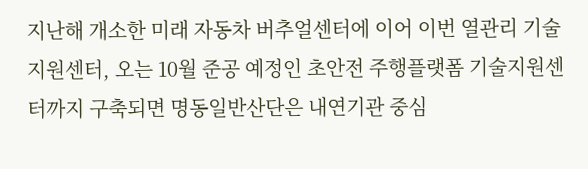지난해 개소한 미래 자동차 버추얼센터에 이어 이번 열관리 기술 지원센터, 오는 10월 준공 예정인 초안전 주행플랫폼 기술지원센터까지 구축되면 명동일반산단은 내연기관 중심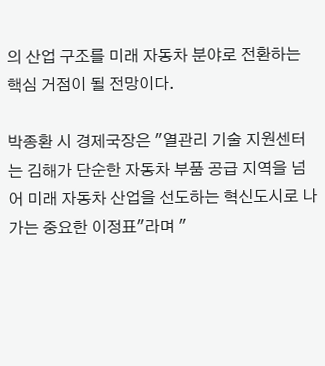의 산업 구조를 미래 자동차 분야로 전환하는 핵심 거점이 될 전망이다.

박종환 시 경제국장은 "열관리 기술 지원센터는 김해가 단순한 자동차 부품 공급 지역을 넘어 미래 자동차 산업을 선도하는 혁신도시로 나가는 중요한 이정표"라며 "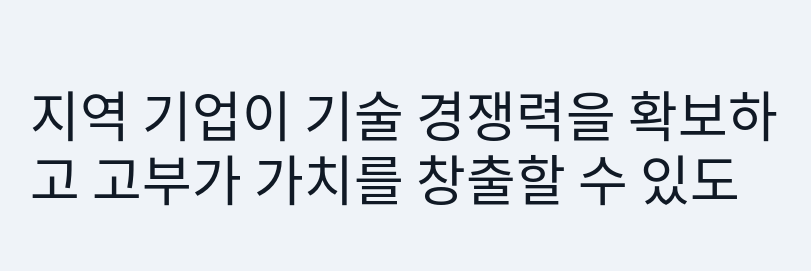지역 기업이 기술 경쟁력을 확보하고 고부가 가치를 창출할 수 있도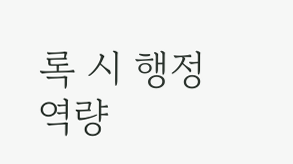록 시 행정 역량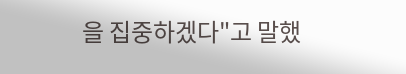을 집중하겠다"고 말했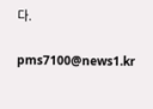다.

pms7100@news1.kr